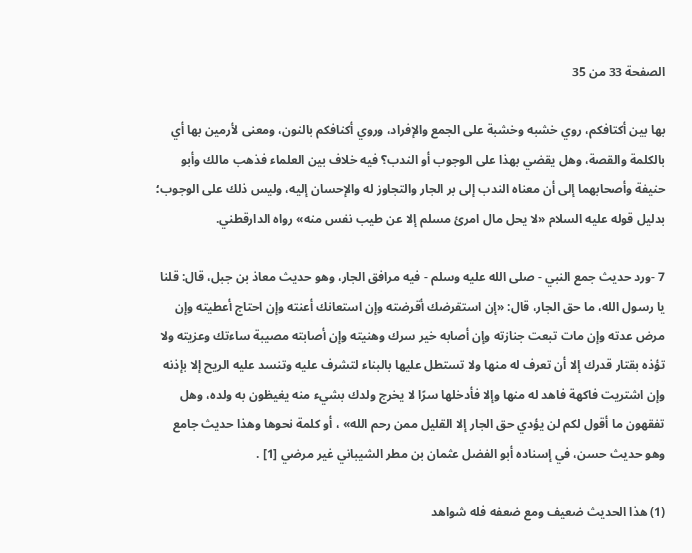الصفحة 33 من 35

بها بين أكتافكم، روي خشبه وخشبة على الجمع والإفراد، وروي أكنافكم بالنون، ومعنى لأرمين بها أي بالكلمة والقصة، وهل يقضي بهذا على الوجوب أو الندب؟ فيه خلاف بين العلماء فذهب مالك وأبو حنيفة وأصحابهما إلى أن معناه الندب إلى بر الجار والتجاوز له والإحسان إليه، وليس ذلك على الوجوب؛ بدليل قوله عليه السلام «لا يحل مال امرئ مسلم إلا عن طيب نفس منه» رواه الدارقطني.

7 -ورد حديث جمع النبي - صلى الله عليه وسلم - فيه مرافق الجار، وهو حديث معاذ بن جبل، قال: قلنا يا رسول الله، ما حق الجار، قال: «إن استقرضك أقرضته وإن استعانك أعنته وإن احتاج أعطيته وإن مرض عدته وإن مات تبعت جنازته وإن أصابه خير سرك وهنيته وإن أصابته مصيبة ساءتك وعزيته ولا تؤذه بقتار قدرك إلا أن تعرف له منها ولا تستطل عليها بالبناء لتشرف عليه وتنسد عليه الريح إلا بإذنه وإن اشتريت فاكهة فاهد له منها وإلا فأدخلها سرًا لا يخرج ولدك بشيء منه يغيظون به ولده، وهل تفقهون ما أقول لكم لن يؤدي حق الجار إلا القليل ممن رحم الله» ، أو كلمة نحوها وهذا حديث جامع وهو حديث حسن، في إسناده أبو الفضل عثمان بن مطر الشيباني غير مرضي [1] .

(1) هذا الحديث ضعيف ومع ضعفه فله شواهد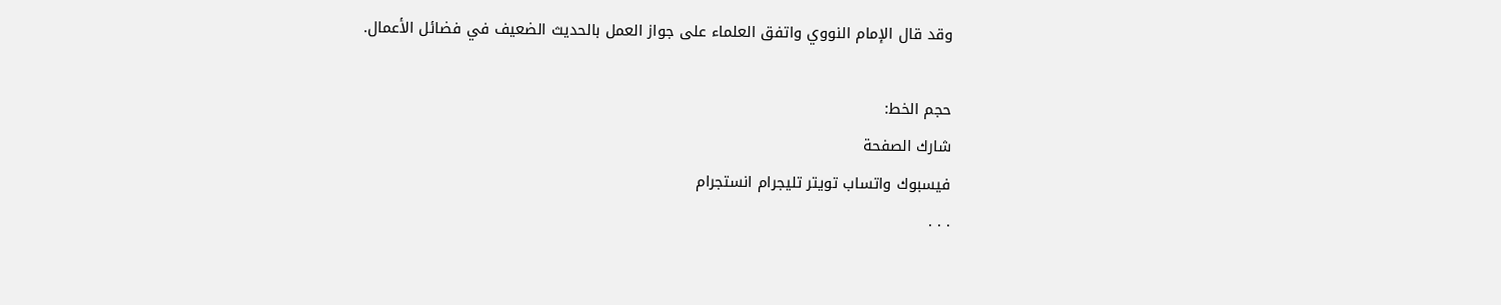وقد قال الإمام النووي واتفق العلماء على جواز العمل بالحديث الضعيف في فضائل الأعمال.

حجم الخط:
شارك الصفحة
فيسبوك واتساب تويتر تليجرام انستجرام
. . .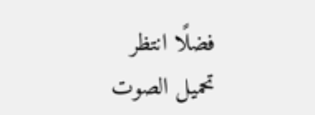فضلًا انتظر تحميل الصوت